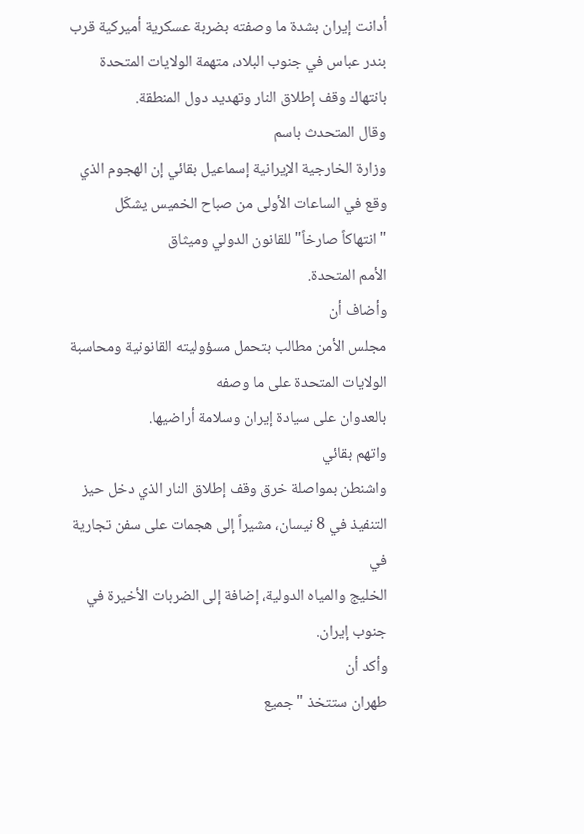أدانت إيران بشدة ما وصفته بضربة عسكرية أميركية قرب بندر عباس في جنوب البلاد، متهمة الولايات المتحدة بانتهاك وقف إطلاق النار وتهديد دول المنطقة.
وقال المتحدث باسم
وزارة الخارجية الإيرانية إسماعيل بقائي إن الهجوم الذي وقع في الساعات الأولى من صباح الخميس يشكّل "انتهاكاً صارخاً" للقانون الدولي وميثاق
الأمم المتحدة.
وأضاف أن
مجلس الأمن مطالب بتحمل مسؤوليته القانونية ومحاسبة الولايات المتحدة على ما وصفه
بالعدوان على سيادة إيران وسلامة أراضيها.
واتهم بقائي
واشنطن بمواصلة خرق وقف إطلاق النار الذي دخل حيز التنفيذ في 8 نيسان، مشيراً إلى هجمات على سفن تجارية في
الخليج والمياه الدولية، إضافة إلى الضربات الأخيرة في جنوب إيران.
وأكد أن
طهران ستتخذ "جميع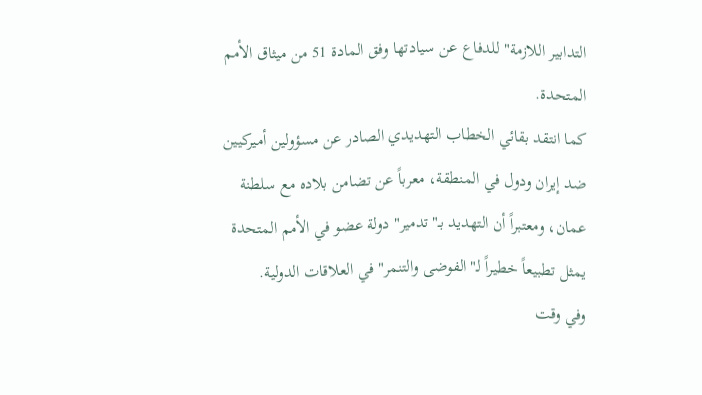التدابير اللازمة" للدفاع عن سيادتها وفق المادة 51 من ميثاق الأمم المتحدة.
كما انتقد بقائي الخطاب التهديدي الصادر عن مسؤولين أميركيين ضد إيران ودول في المنطقة، معرباً عن تضامن بلاده مع سلطنة عمان، ومعتبراً أن التهديد بـ"تدمير" دولة عضو في الأمم المتحدة يمثل تطبيعاً خطيراً لـ"الفوضى والتنمر" في العلاقات الدولية.
وفي وقت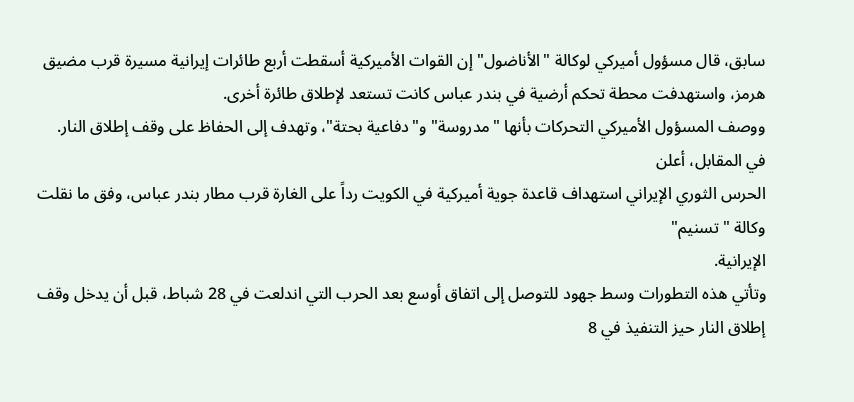سابق، قال مسؤول أميركي لوكالة "الأناضول" إن القوات الأميركية أسقطت أربع طائرات إيرانية مسيرة قرب مضيق هرمز، واستهدفت محطة تحكم أرضية في بندر عباس كانت تستعد لإطلاق طائرة أخرى.
ووصف المسؤول الأميركي التحركات بأنها "مدروسة" و"دفاعية بحتة"، وتهدف إلى الحفاظ على وقف إطلاق النار.
في المقابل، أعلن
الحرس الثوري الإيراني استهداف قاعدة جوية أميركية في الكويت رداً على الغارة قرب مطار بندر عباس، وفق ما نقلت وكالة "تسنيم"
الإيرانية.
وتأتي هذه التطورات وسط جهود للتوصل إلى اتفاق أوسع بعد الحرب التي اندلعت في 28 شباط، قبل أن يدخل وقف إطلاق النار حيز التنفيذ في 8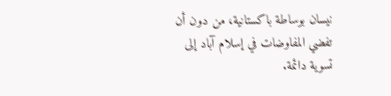نيسان بوساطة باكستانية، من دون أن تفضي المفاوضات في إسلام آباد إلى تسوية دائمة.